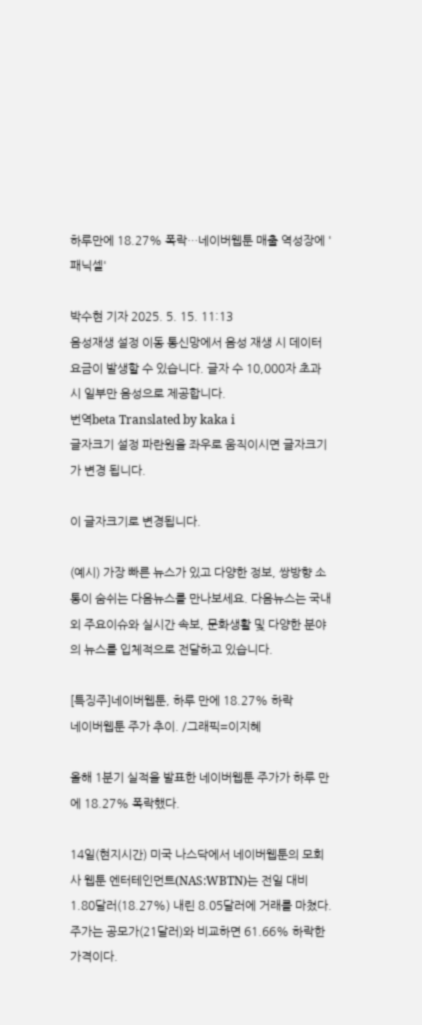하루만에 18.27% 폭락…네이버웹툰 매출 역성장에 '패닉셀'

박수현 기자 2025. 5. 15. 11:13
음성재생 설정 이동 통신망에서 음성 재생 시 데이터 요금이 발생할 수 있습니다. 글자 수 10,000자 초과 시 일부만 음성으로 제공합니다.
번역beta Translated by kaka i
글자크기 설정 파란원을 좌우로 움직이시면 글자크기가 변경 됩니다.

이 글자크기로 변경됩니다.

(예시) 가장 빠른 뉴스가 있고 다양한 정보, 쌍방향 소통이 숨쉬는 다음뉴스를 만나보세요. 다음뉴스는 국내외 주요이슈와 실시간 속보, 문화생활 및 다양한 분야의 뉴스를 입체적으로 전달하고 있습니다.

[특징주]네이버웹툰, 하루 만에 18.27% 하락
네이버웹툰 주가 추이. /그래픽=이지혜

올해 1분기 실적을 발표한 네이버웹툰 주가가 하루 만에 18.27% 폭락했다.

14일(현지시간) 미국 나스닥에서 네이버웹툰의 모회사 웹툰 엔터테인먼트(NAS:WBTN)는 전일 대비 1.80달러(18.27%) 내린 8.05달러에 거래를 마쳤다. 주가는 공모가(21달러)와 비교하면 61.66% 하락한 가격이다.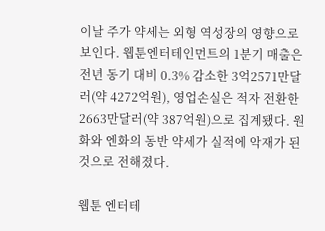이날 주가 약세는 외형 역성장의 영향으로 보인다. 웹툰엔터테인먼트의 1분기 매출은 전년 동기 대비 0.3% 감소한 3억2571만달러(약 4272억원), 영업손실은 적자 전환한 2663만달러(약 387억원)으로 집계됐다. 원화와 엔화의 동반 약세가 실적에 악재가 된 것으로 전해졌다.

웹툰 엔터테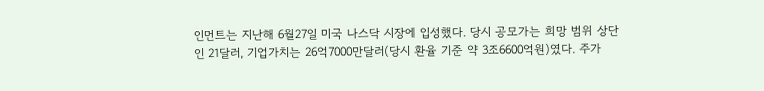인먼트는 지난해 6월27일 미국 나스닥 시장에 입성했다. 당시 공모가는 희망 범위 상단인 21달러, 기업가치는 26억7000만달러(당시 환율 기준 약 3조6600억원)였다. 주가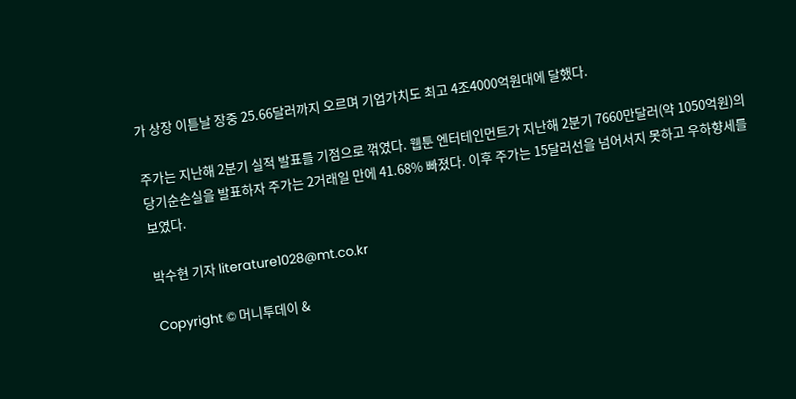가 상장 이튿날 장중 25.66달러까지 오르며 기업가치도 최고 4조4000억원대에 달했다.

주가는 지난해 2분기 실적 발표를 기점으로 꺾였다. 웹툰 엔터테인먼트가 지난해 2분기 7660만달러(약 1050억원)의 당기순손실을 발표하자 주가는 2거래일 만에 41.68% 빠졌다. 이후 주가는 15달러선을 넘어서지 못하고 우하향세를 보였다.

박수현 기자 literature1028@mt.co.kr

Copyright © 머니투데이 &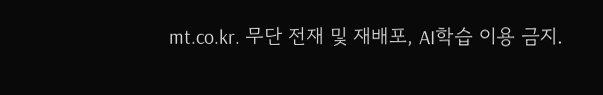mt.co.kr. 무단 전재 및 재배포, AI학습 이용 금지.